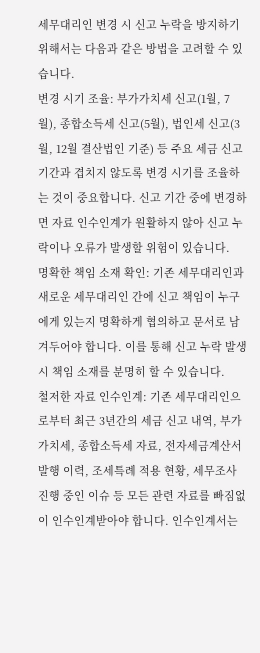세무대리인 변경 시 신고 누락을 방지하기 위해서는 다음과 같은 방법을 고려할 수 있습니다.
변경 시기 조율: 부가가치세 신고(1월, 7월), 종합소득세 신고(5월), 법인세 신고(3월, 12월 결산법인 기준) 등 주요 세금 신고 기간과 겹치지 않도록 변경 시기를 조율하는 것이 중요합니다. 신고 기간 중에 변경하면 자료 인수인계가 원활하지 않아 신고 누락이나 오류가 발생할 위험이 있습니다.
명확한 책임 소재 확인: 기존 세무대리인과 새로운 세무대리인 간에 신고 책임이 누구에게 있는지 명확하게 협의하고 문서로 남겨두어야 합니다. 이를 통해 신고 누락 발생 시 책임 소재를 분명히 할 수 있습니다.
철저한 자료 인수인계: 기존 세무대리인으로부터 최근 3년간의 세금 신고 내역, 부가가치세, 종합소득세 자료, 전자세금계산서 발행 이력, 조세특례 적용 현황, 세무조사 진행 중인 이슈 등 모든 관련 자료를 빠짐없이 인수인계받아야 합니다. 인수인계서는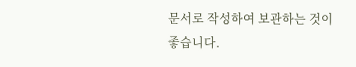문서로 작성하여 보관하는 것이 좋습니다.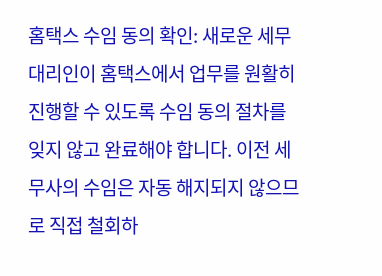홈택스 수임 동의 확인: 새로운 세무대리인이 홈택스에서 업무를 원활히 진행할 수 있도록 수임 동의 절차를 잊지 않고 완료해야 합니다. 이전 세무사의 수임은 자동 해지되지 않으므로 직접 철회하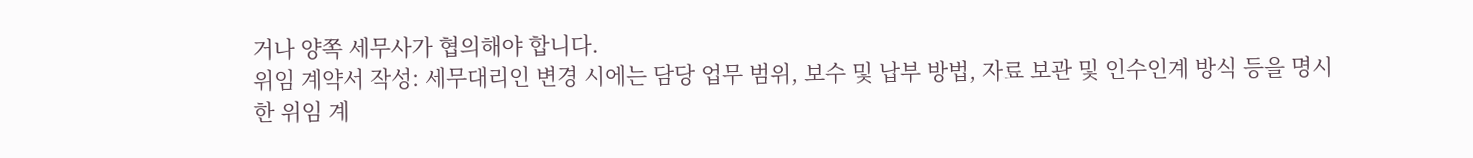거나 양쪽 세무사가 협의해야 합니다.
위임 계약서 작성: 세무대리인 변경 시에는 담당 업무 범위, 보수 및 납부 방법, 자료 보관 및 인수인계 방식 등을 명시한 위임 계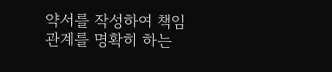약서를 작성하여 책임 관계를 명확히 하는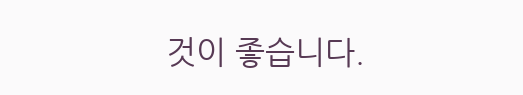것이 좋습니다.